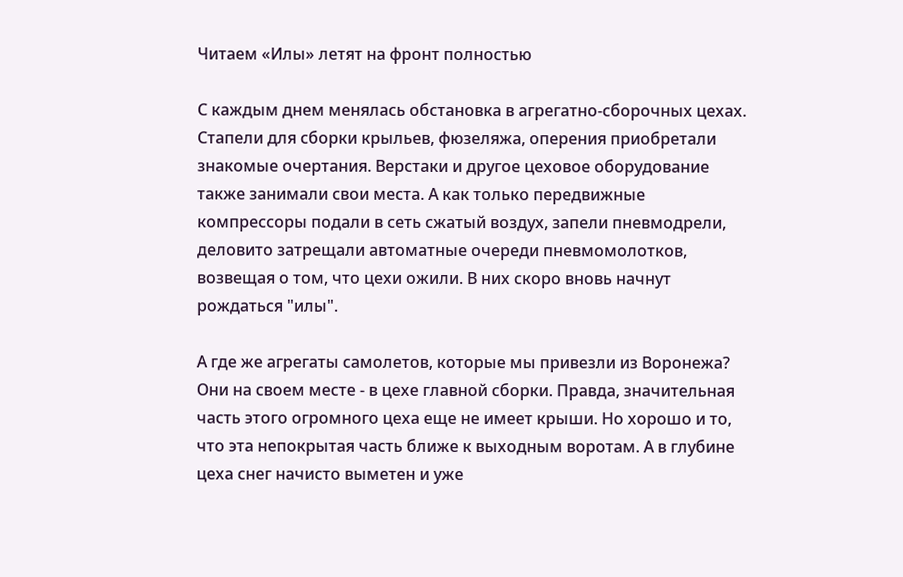Читаем «Илы» летят на фронт полностью

С каждым днем менялась обстановка в агрегатно-сборочных цехах. Стапели для сборки крыльев, фюзеляжа, оперения приобретали знакомые очертания. Верстаки и другое цеховое оборудование также занимали свои места. А как только передвижные компрессоры подали в сеть сжатый воздух, запели пневмодрели, деловито затрещали автоматные очереди пневмомолотков, возвещая о том, что цехи ожили. В них скоро вновь начнут рождаться "илы".

А где же агрегаты самолетов, которые мы привезли из Воронежа? Они на своем месте - в цехе главной сборки. Правда, значительная часть этого огромного цеха еще не имеет крыши. Но хорошо и то, что эта непокрытая часть ближе к выходным воротам. А в глубине цеха снег начисто выметен и уже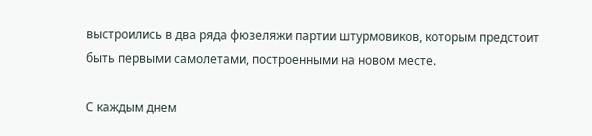выстроились в два ряда фюзеляжи партии штурмовиков, которым предстоит быть первыми самолетами, построенными на новом месте.

С каждым днем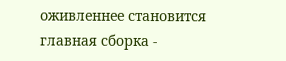оживленнее становится главная сборка -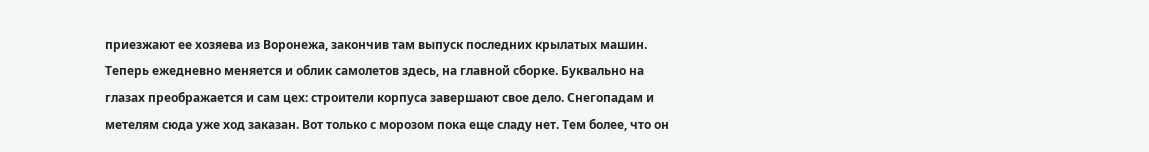приезжают ее хозяева из Воронежа, закончив там выпуск последних крылатых машин. Теперь ежедневно меняется и облик самолетов здесь, на главной сборке. Буквально на глазах преображается и сам цех: строители корпуса завершают свое дело. Снегопадам и метелям сюда уже ход заказан. Вот только с морозом пока еще сладу нет. Тем более, что он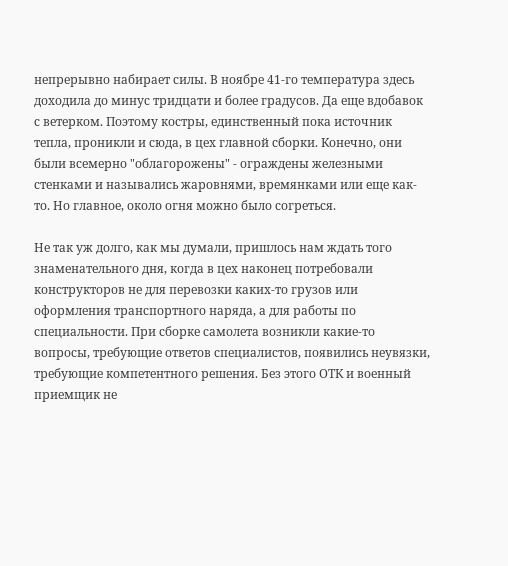непрерывно набирает силы. В ноябре 41-го температура здесь доходила до минус тридцати и более градусов. Да еще вдобавок с ветерком. Поэтому костры, единственный пока источник тепла, проникли и сюда, в цех главной сборки. Конечно, они были всемерно "облагорожены" - ограждены железными стенками и назывались жаровнями, времянками или еще как-то. Но главное, около огня можно было согреться.

Не так уж долго, как мы думали, пришлось нам ждать того знаменательного дня, когда в цех наконец потребовали конструкторов не для перевозки каких-то грузов или оформления транспортного наряда, а для работы по специальности. При сборке самолета возникли какие-то вопросы, требующие ответов специалистов, появились неувязки, требующие компетентного решения. Без этого ОТК и военный приемщик не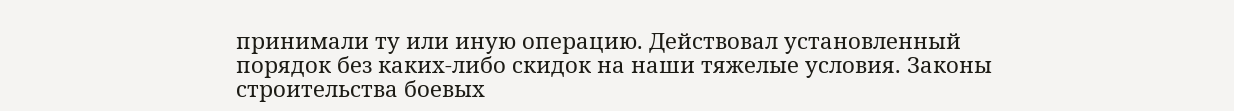принимали ту или иную операцию. Действовал установленный порядок без каких-либо скидок на наши тяжелые условия. Законы строительства боевых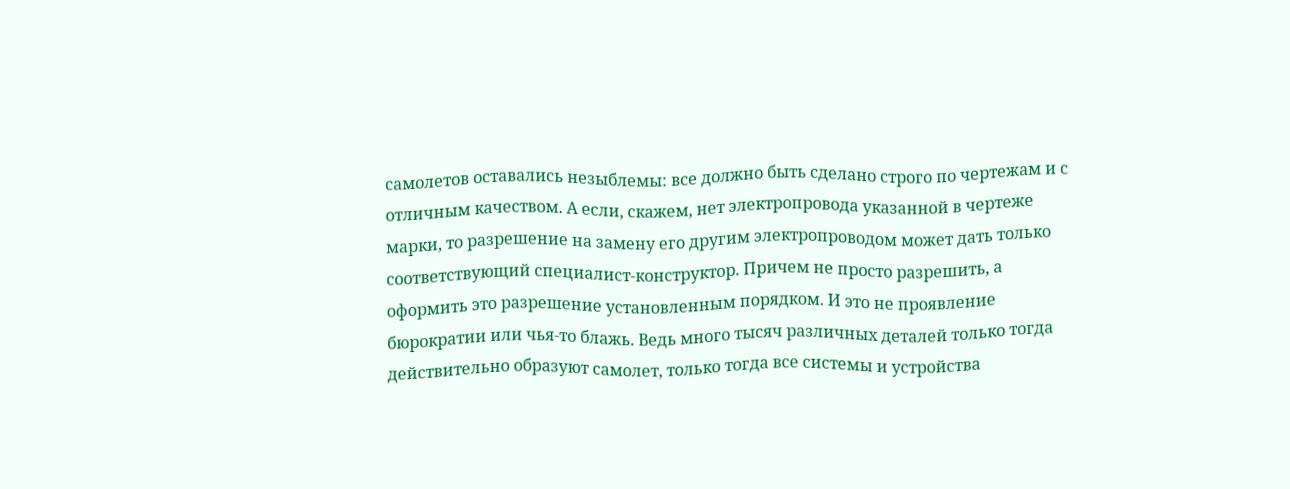самолетов оставались незыблемы: все должно быть сделано строго по чертежам и с отличным качеством. А если, скажем, нет электропровода указанной в чертеже марки, то разрешение на замену его другим электропроводом может дать только соответствующий специалист-конструктор. Причем не просто разрешить, а оформить это разрешение установленным порядком. И это не проявление бюрократии или чья-то блажь. Ведь много тысяч различных деталей только тогда действительно образуют самолет, только тогда все системы и устройства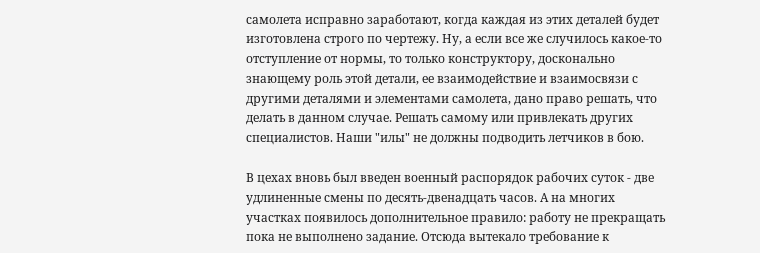самолета исправно заработают, когда каждая из этих деталей будет изготовлена строго по чертежу. Ну, а если все же случилось какое-то отступление от нормы, то только конструктору, досконально знающему роль этой детали, ее взаимодействие и взаимосвязи с другими деталями и элементами самолета, дано право решать, что делать в данном случае. Решать самому или привлекать других специалистов. Наши "илы" не должны подводить летчиков в бою.

В цехах вновь был введен военный распорядок рабочих суток - две удлиненные смены по десять-двенадцать часов. А на многих участках появилось дополнительное правило: работу не прекращать пока не выполнено задание. Отсюда вытекало требование к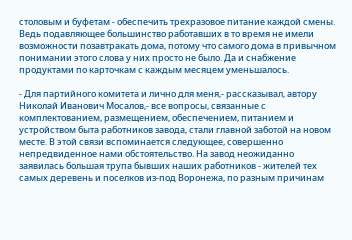столовым и буфетам - обеспечить трехразовое питание каждой смены. Ведь подавляющее большинство работавших в то время не имели возможности позавтракать дома, потому что самого дома в привычном понимании этого слова у них просто не было. Да и снабжение продуктами по карточкам с каждым месяцем уменьшалось.

- Для партийного комитета и лично для меня,- рассказывал, автору Николай Иванович Мосалов,- все вопросы, связанные с комплектованием, размещением, обеспечением, питанием и устройством быта работников завода, стали главной заботой на новом месте. В этой связи вспоминается следующее, совершенно непредвиденное нами обстоятельство. На завод неожиданно заявилась большая трупа бывших наших работников - жителей тех самых деревень и поселков из-под Воронежа, по разным причинам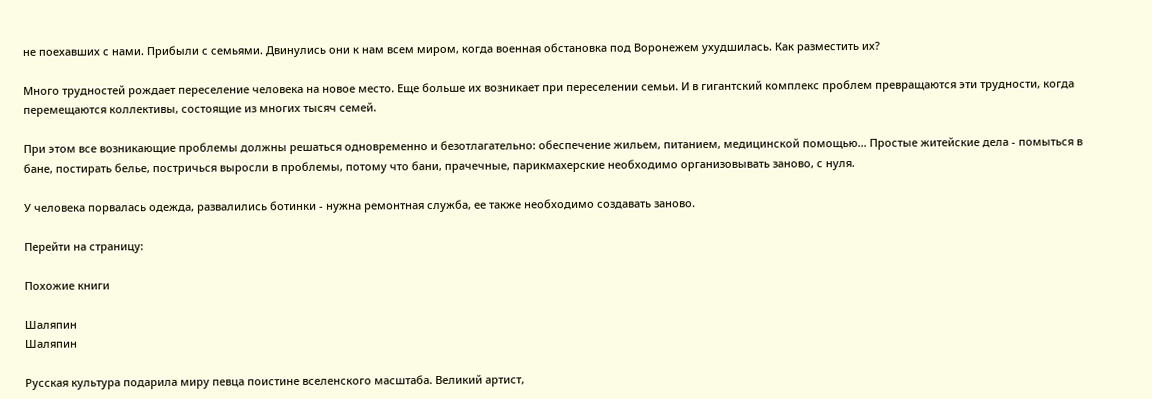не поехавших с нами. Прибыли с семьями. Двинулись они к нам всем миром, когда военная обстановка под Воронежем ухудшилась. Как разместить их?

Много трудностей рождает переселение человека на новое место. Еще больше их возникает при переселении семьи. И в гигантский комплекс проблем превращаются эти трудности, когда перемещаются коллективы, состоящие из многих тысяч семей.

При этом все возникающие проблемы должны решаться одновременно и безотлагательно: обеспечение жильем, питанием, медицинской помощью... Простые житейские дела - помыться в бане, постирать белье, постричься выросли в проблемы, потому что бани, прачечные, парикмахерские необходимо организовывать заново, с нуля.

У человека порвалась одежда, развалились ботинки - нужна ремонтная служба, ее также необходимо создавать заново.

Перейти на страницу:

Похожие книги

Шаляпин
Шаляпин

Русская культура подарила миру певца поистине вселенского масштаба. Великий артист,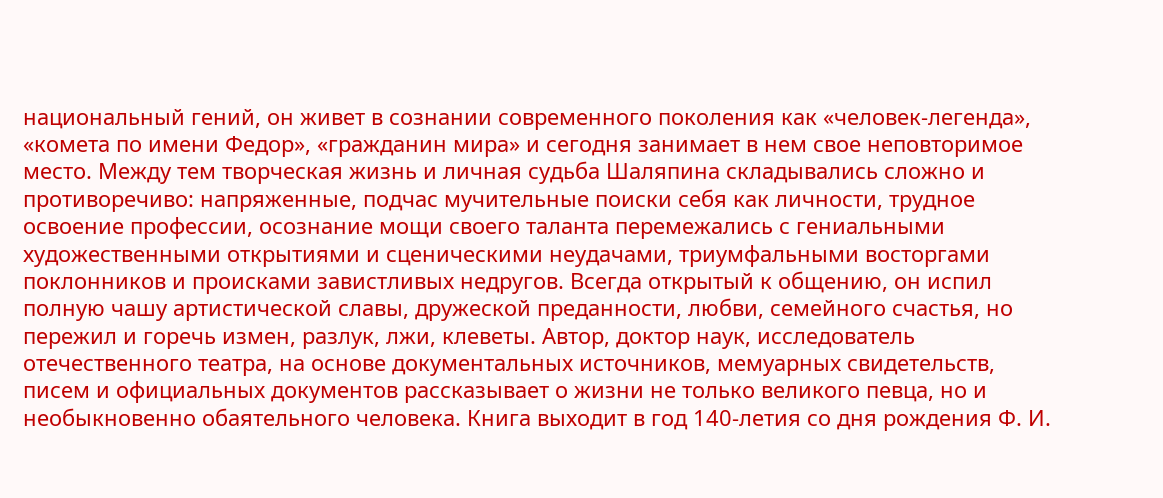национальный гений, он живет в сознании современного поколения как «человек-легенда», «комета по имени Федор», «гражданин мира» и сегодня занимает в нем свое неповторимое место. Между тем творческая жизнь и личная судьба Шаляпина складывались сложно и противоречиво: напряженные, подчас мучительные поиски себя как личности, трудное освоение профессии, осознание мощи своего таланта перемежались с гениальными художественными открытиями и сценическими неудачами, триумфальными восторгами поклонников и происками завистливых недругов. Всегда открытый к общению, он испил полную чашу артистической славы, дружеской преданности, любви, семейного счастья, но пережил и горечь измен, разлук, лжи, клеветы. Автор, доктор наук, исследователь отечественного театра, на основе документальных источников, мемуарных свидетельств, писем и официальных документов рассказывает о жизни не только великого певца, но и необыкновенно обаятельного человека. Книга выходит в год 140-летия со дня рождения Ф. И.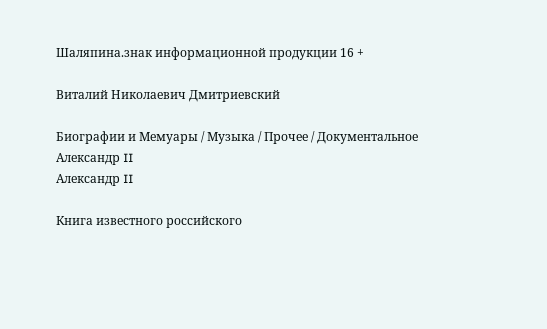Шаляпина.знак информационной продукции 16 +

Виталий Николаевич Дмитриевский

Биографии и Мемуары / Музыка / Прочее / Документальное
Александр II
Александр II

Книга известного российского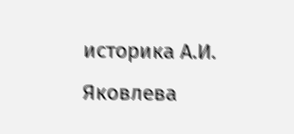историка А.И. Яковлева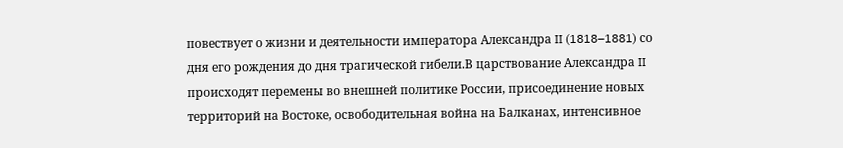повествует о жизни и деятельности императора Александра II (1818–1881) со дня его рождения до дня трагической гибели.В царствование Александра II происходят перемены во внешней политике России, присоединение новых территорий на Востоке, освободительная война на Балканах, интенсивное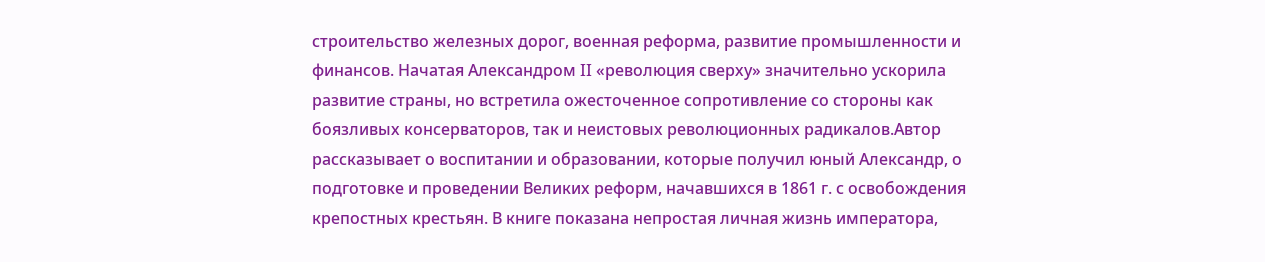строительство железных дорог, военная реформа, развитие промышленности и финансов. Начатая Александром II «революция сверху» значительно ускорила развитие страны, но встретила ожесточенное сопротивление со стороны как боязливых консерваторов, так и неистовых революционных радикалов.Автор рассказывает о воспитании и образовании, которые получил юный Александр, о подготовке и проведении Великих реформ, начавшихся в 1861 г. с освобождения крепостных крестьян. В книге показана непростая личная жизнь императора,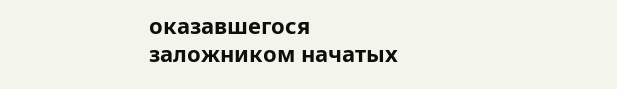оказавшегося заложником начатых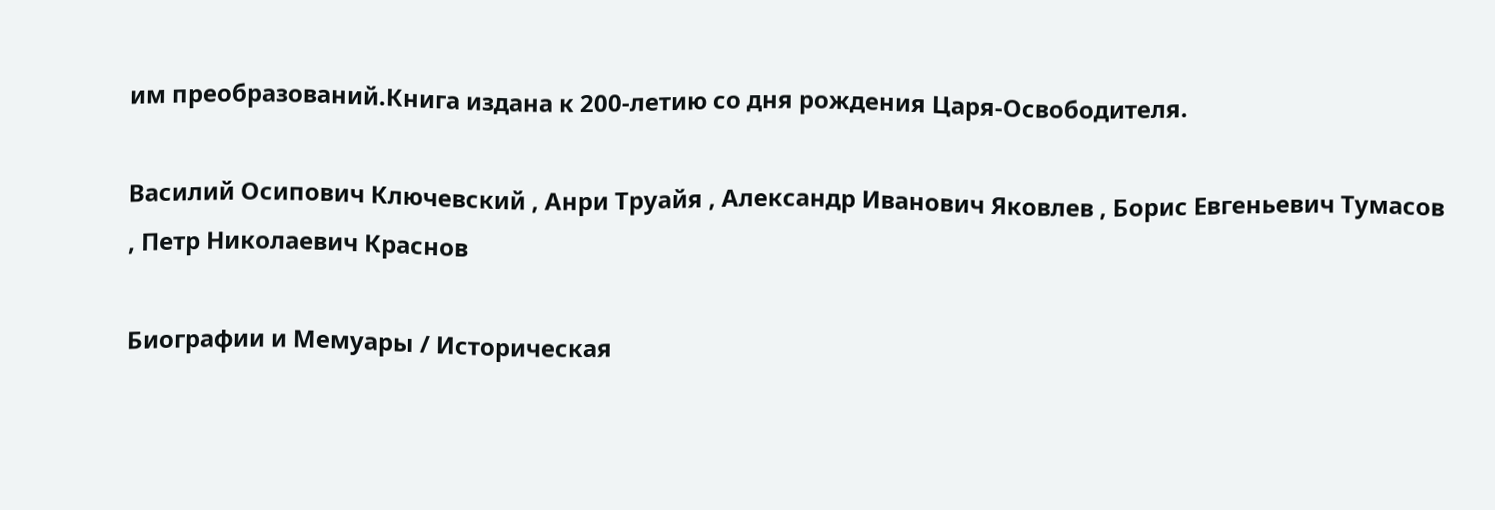им преобразований.Книга издана к 200-летию со дня рождения Царя-Освободителя.

Василий Осипович Ключевский , Анри Труайя , Александр Иванович Яковлев , Борис Евгеньевич Тумасов , Петр Николаевич Краснов

Биографии и Мемуары / Историческая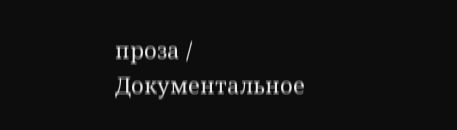проза / Документальное